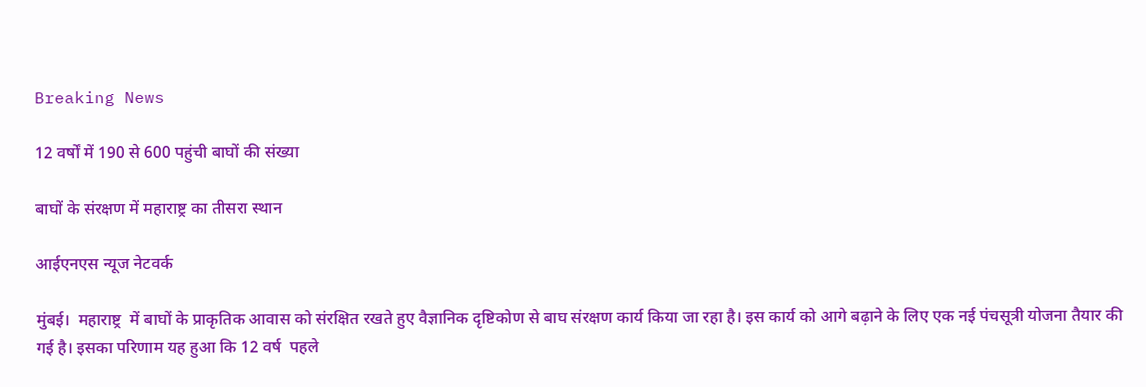Breaking News

12 वर्षों में 190 से 600 पहुंची बाघों की संख्या

बाघों के संरक्षण में महाराष्ट्र का तीसरा स्थान

आईएनएस न्यूज नेटवर्क

मुंबई।  महाराष्ट्र  में बाघों के प्राकृतिक आवास को संरक्षित रखते हुए वैज्ञानिक दृष्टिकोण से बाघ संरक्षण कार्य किया जा रहा है। इस कार्य को आगे बढ़ाने के लिए एक नई पंचसूत्री योजना तैयार की गई है। इसका परिणाम यह हुआ कि 12 वर्ष  पहले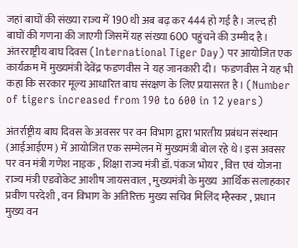जहां बाघों की संख्या राज्य में 190 थी अब बढ़ कर 444 हो गई है। जल्द ही बाघों की गणना की जाएगी जिसमें यह संख्या 600 पहुंचने की उम्मीद है। अंतरराष्ट्रीय बाघ दिवस (International Tiger Day) पर आयोजित एक कार्यक्रम में मुख्यमंत्री देवेंद्र फडणवीस ने यह जानकारी दी।  फडणवीस ने यह भी कहा कि सरकार मूल्य आधारित बाघ संरक्षण के लिए प्रयासरत है। (Number of tigers increased from 190 to 600 in 12 years)

अंतर्राष्ट्रीय बाघ दिवस के अवसर पर वन विभाग द्वारा भारतीय प्रबंधन संस्थान (आईआईएम) में आयोजित एक सम्मेलन में मुख्यमंत्री बोल रहे थे। इस अवसर पर वन मंत्री गणेश नाइक , शिक्षा राज्य मंत्री डॉ. पंकज भोयर , वित्त एवं योजना राज्य मंत्री एडवोकेट आशीष जायसवाल , मुख्यमंत्री के मुख्य  आर्थिक सलाहकार प्रवीण परदेशी , वन विभाग के अतिरिक्त मुख्य सचिव मिलिंद म्हैस्कर , प्रधान मुख्य वन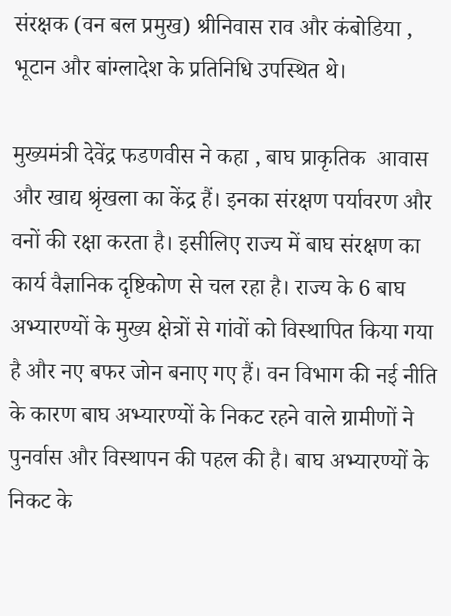संरक्षक (वन बल प्रमुख) श्रीनिवास राव और कंबोडिया , भूटान और बांग्लादेश के प्रतिनिधि उपस्थित थे।

मुख्यमंत्री देवेंद्र फडणवीस ने कहा , बाघ प्राकृतिक  आवास और खाद्य श्रृंखला का केंद्र हैं। इनका संरक्षण पर्यावरण और वनों की रक्षा करता है। इसीलिए राज्य में बाघ संरक्षण का कार्य वैज्ञानिक दृष्टिकोण से चल रहा है। राज्य के 6 बाघ अभ्यारण्यों के मुख्य क्षेत्रों से गांवों को विस्थापित किया गया है और नए बफर जोन बनाए गए हैं। वन विभाग की नई नीति के कारण बाघ अभ्यारण्यों के निकट रहने वाले ग्रामीणों ने पुनर्वास और विस्थापन की पहल की है। बाघ अभ्यारण्यों के निकट के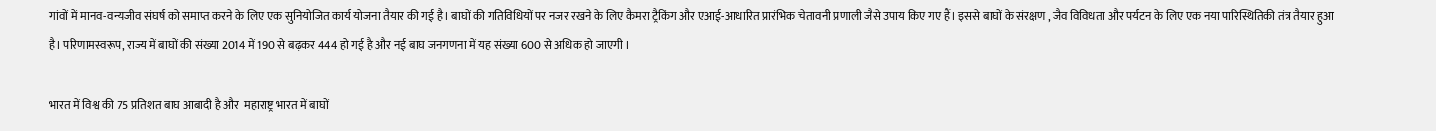गांवों में मानव-वन्यजीव संघर्ष को समाप्त करने के लिए एक सुनियोजित कार्य योजना तैयार की गई है। बाघों की गतिविधियों पर नजर रखने के लिए कैमरा ट्रैकिंग और एआई-आधारित प्रारंभिक चेतावनी प्रणाली जैसे उपाय किए गए हैं। इससे बाघों के संरक्षण , जैव विविधता और पर्यटन के लिए एक नया पारिस्थितिकी तंत्र तैयार हुआ है। परिणामस्वरूप, राज्य में बाघों की संख्या 2014 में 190 से बढ़कर 444 हो गई है और नई बाघ जनगणना में यह संख्या 600 से अधिक हो जाएगी ।

भारत में विश्व की 75 प्रतिशत बाघ आबादी है और  महाराष्ट्र भारत में बाघों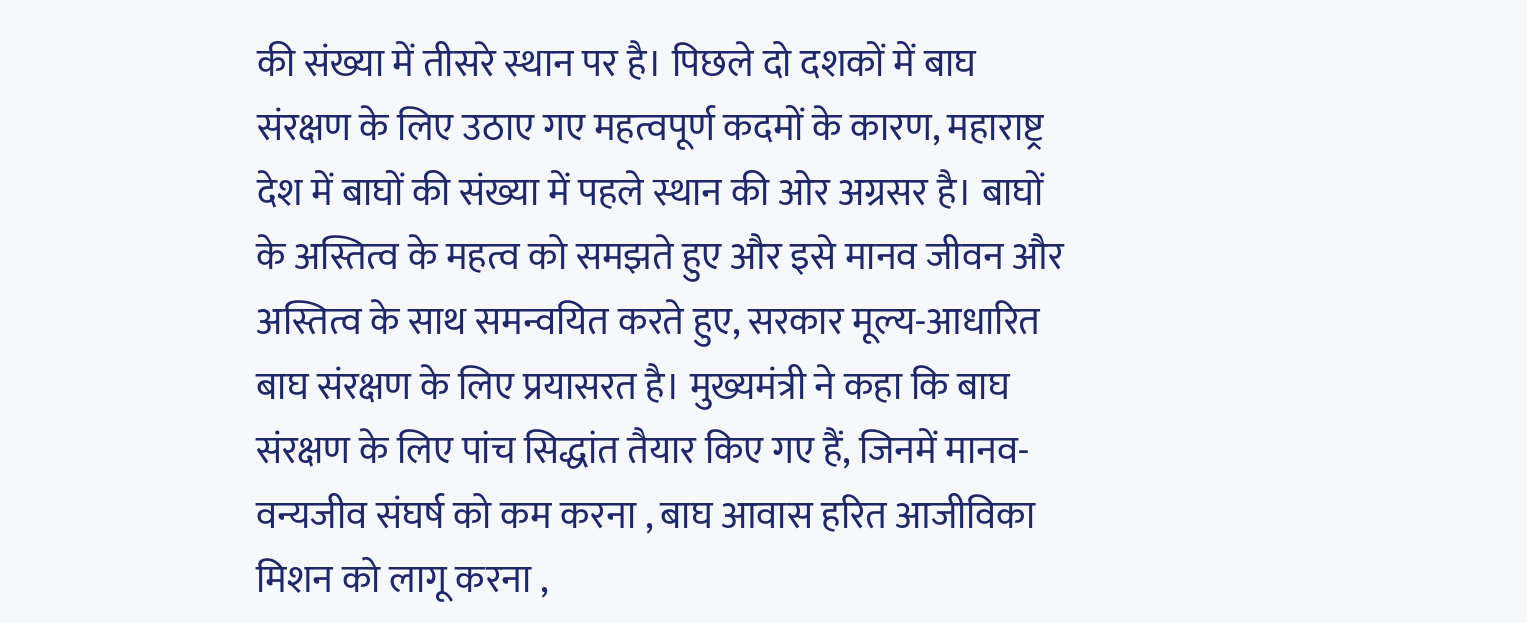की संख्या में तीसरे स्थान पर है। पिछले दो दशकों में बाघ संरक्षण के लिए उठाए गए महत्वपूर्ण कदमों के कारण, महाराष्ट्र देश में बाघों की संख्या में पहले स्थान की ओर अग्रसर है। बाघों के अस्तित्व के महत्व को समझते हुए और इसे मानव जीवन और अस्तित्व के साथ समन्वयित करते हुए, सरकार मूल्य-आधारित बाघ संरक्षण के लिए प्रयासरत है। मुख्यमंत्री ने कहा कि बाघ संरक्षण के लिए पांच सिद्धांत तैयार किए गए हैं, जिनमें मानव-वन्यजीव संघर्ष को कम करना , बाघ आवास हरित आजीविका मिशन को लागू करना ,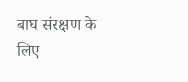बाघ संरक्षण के लिए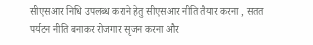सीएसआर निधि उपलब्ध कराने हेतु सीएसआर नीति तैयार करना , सतत पर्यटन नीति बनाकर रोजगार सृजन करना और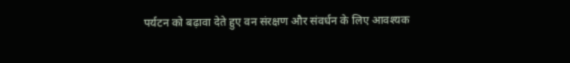पर्यटन को बढ़ावा देते हुए वन संरक्षण और संवर्धन के लिए आवश्यक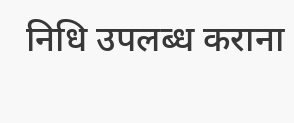निधि उपलब्ध कराना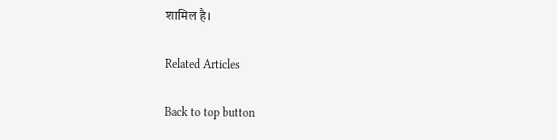शामिल है।

Related Articles

Back to top button